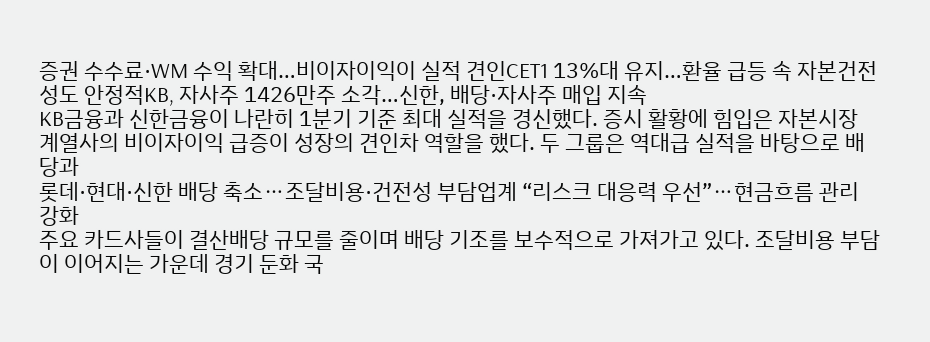증권 수수료·WM 수익 확대…비이자이익이 실적 견인CET1 13%대 유지…환율 급등 속 자본건전성도 안정적KB, 자사주 1426만주 소각…신한, 배당·자사주 매입 지속
KB금융과 신한금융이 나란히 1분기 기준 최대 실적을 경신했다. 증시 활황에 힘입은 자본시장 계열사의 비이자이익 급증이 성장의 견인차 역할을 했다. 두 그룹은 역대급 실적을 바탕으로 배당과
롯데·현대·신한 배당 축소⋯조달비용·건전성 부담업계 “리스크 대응력 우선”⋯현금흐름 관리 강화
주요 카드사들이 결산배당 규모를 줄이며 배당 기조를 보수적으로 가져가고 있다. 조달비용 부담이 이어지는 가운데 경기 둔화 국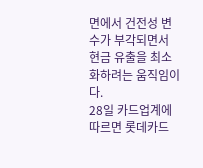면에서 건전성 변수가 부각되면서 현금 유출을 최소화하려는 움직임이다.
28일 카드업계에 따르면 롯데카드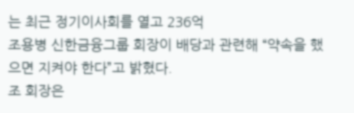는 최근 정기이사회를 열고 236억
조용병 신한금융그룹 회장이 배당과 관련해 “약속을 했으면 지켜야 한다”고 밝혔다.
조 회장은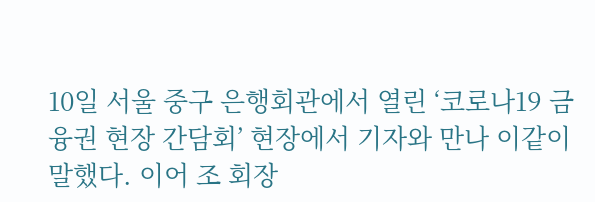10일 서울 중구 은행회관에서 열린 ‘코로나19 금융권 현장 간담회’ 현장에서 기자와 만나 이같이 말했다. 이어 조 회장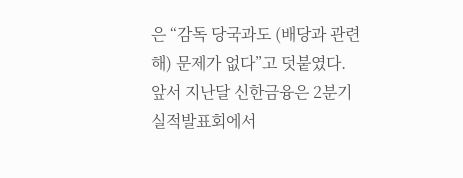은 “감독 당국과도 (배당과 관련해) 문제가 없다”고 덧붙였다.
앞서 지난달 신한금융은 2분기 실적발표회에서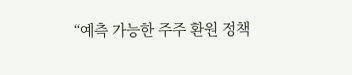“예측 가능한 주주 환원 정책